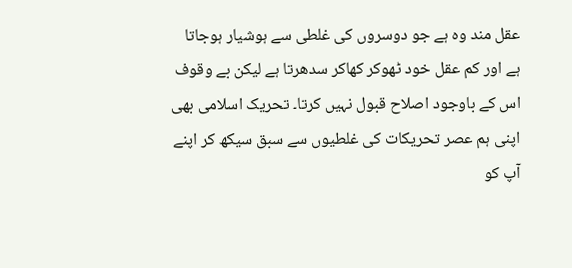عقل مند وہ ہے جو دوسروں کی غلطی سے ہوشیار ہوجاتا ہے اور کم عقل خود ٹھوکر کھاکر سدھرتا ہے لیکن بے وقوف اس کے باوجود اصلاح قبول نہیں کرتا۔ تحریک اسلامی بھی اپنی ہم عصر تحریکات کی غلطیوں سے سبق سیکھ کر اپنے آپ کو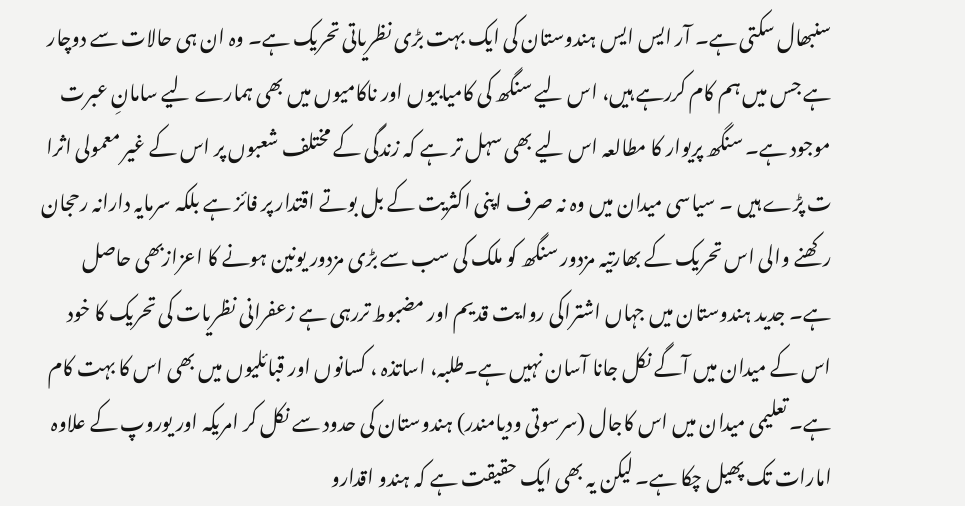سنبھال سکتی ہے۔ آر ایس ایس ہندوستان کی ایک بہت بڑی نظریاتی تحریک ہے۔ وہ ان ہی حالات سے دوچار ہے جس میں ہم کام کررہے ہیں، اس لیے سنگھ کی کامیابیوں اور ناکامیوں میں بھی ہمارے لیے سامانِ عبرت موجود ہے۔ سنگھ پریوار کا مطالعہ اس لیے بھی سہل تر ہے کہ زندگی کے مختلف شعبوں پر اس کے غیر معمولی اثرا ت پڑے ہیں ۔ سیاسی میدان میں وہ نہ صرف اپنی اکثریت کے بل بوتے اقتدار پر فائز ہے بلکہ سرمایہ دارانہ رحجان رکھنے والی اس تحریک کے بھارتیہ مزدور سنگھ کو ملک کی سب سے بڑی مزدور یونین ہونے کا اعزازبھی حاصل ہے۔ جدید ہندوستان میں جہاں اشتراکی روایت قدیم اور مضبوط تررہی ہے زعفرانی نظریات کی تحریک کا خود اس کے میدان میں آگے نکل جانا آسان نہیں ہے۔طلبہ، اساتذہ ، کسانوں اور قبائلیوں میں بھی اس کا بہت کام ہے۔ تعلیمی میدان میں اس کاجال (سرسوتی ودیامندر) ہندوستان کی حدود سے نکل کر امریکہ اور یوروپ کے علاوہ امارات تک پھیل چکا ہے۔ لیکن یہ بھی ایک حقیقت ہے کہ ہندو اقدارو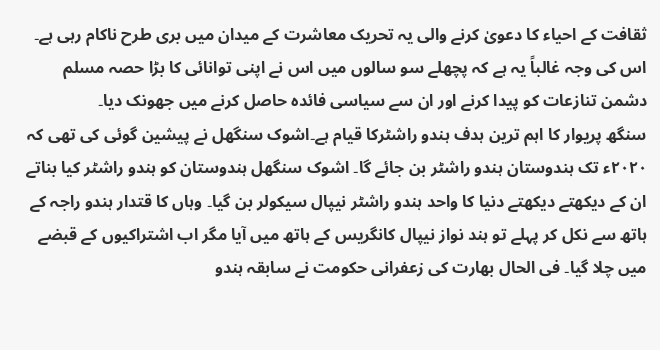ثقافت کے احیاء کا دعویٰ کرنے والی یہ تحریک معاشرت کے میدان میں بری طرح ناکام رہی ہے۔ اس کی وجہ غالباً یہ ہے کہ پچھلے سو سالوں میں اس نے اپنی توانائی کا بڑا حصہ مسلم دشمن تنازعات کو پیدا کرنے اور ان سے سیاسی فائدہ حاصل کرنے میں جھونک دیا۔
سنگھ پریوار کا اہم ترین ہدف ہندو راشٹرکا قیام ہے۔اشوک سنگھل نے پیشین گوئی کی تھی کہ ۲۰۲۰ء تک ہندوستان ہندو راشٹر بن جائے گا۔ اشوک سنگھل ہندوستان کو ہندو راشٹر کیا بناتے ان کے دیکھتے دیکھتے دنیا کا واحد ہندو راشٹر نیپال سیکولر بن گیا۔ وہاں کا قتدار ہندو راجہ کے ہاتھ سے نکل کر پہلے تو ہند نواز نیپال کانگریس کے ہاتھ میں آیا مگر اب اشتراکیوں کے قبضے میں چلا گیا۔ فی الحال بھارت کی زعفرانی حکومت نے سابقہ ہندو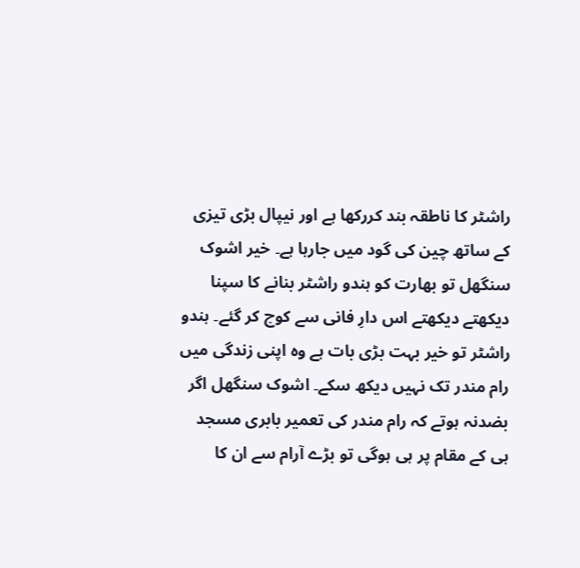راشٹر کا ناطقہ بند کررکھا ہے اور نیپال بڑی تیزی کے ساتھ چین کی گود میں جارہا ہے۔ خیر اشوک سنگھل تو بھارت کو ہندو راشٹر بنانے کا سپنا دیکھتے دیکھتے اس دارِ فانی سے کوچ کر گئے۔ ہندو راشٹر تو خیر بہت بڑی بات ہے وہ اپنی زندگی میں رام مندر تک نہیں دیکھ سکے۔ اشوک سنگھل اگر بضدنہ ہوتے کہ رام مندر کی تعمیر بابری مسجد ہی کے مقام پر ہی ہوگی تو بڑے آرام سے ان کا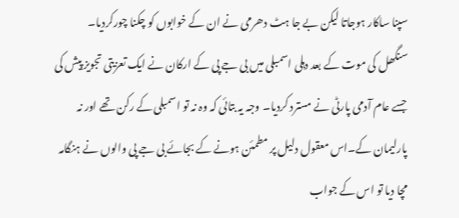سپنا ساکار ہوجاتا لیکن بے جا ہٹ دھرمی نے ان کے خوابوں کو چکنا چورکردیا۔
سنگھل کی موت کے بعد دہلی اسمبلی میں بی جے پی کے ارکان نے ایک تعزیتی تجویز پیش کی جسے عام آدمی پارٹی نے مسترد کردیا۔ وجہ یہ بتائی کہ وہ نہ تو اسمبلی کے رکن تھے اور نہ پارلیمان کے۔اس معقول دلیل پر مطمئن ہونے کے بجائے بی جے پی والوں نے ہنگامہ مچا دیا تو اس کے جواب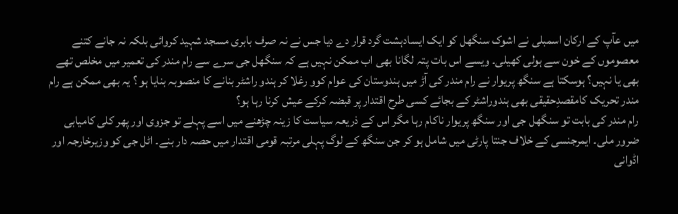میں عآپ کے ارکان اسمبلی نے اشوک سنگھل کو ایک ایسادہشت گرد قرار دے دیا جس نے نہ صرف بابری مسجد شہید کروائی بلکہ نہ جانے کتنے معصوموں کے خون سے ہولی کھیلی۔ ویسے اس بات پتہ لگانا بھی اب ممکن نہیں ہے کہ سنگھل جی سرے سے رام مندر کی تعمیر میں مخلص تھے بھی یا نہیں؟ ہوسکتا ہے سنگھ پریوار نے رام مندر کی آڑ میں ہندوستان کی عوام کوو رغلا کر ہندو راشٹر بنانے کا منصوبہ بنایا ہو ؟ یہ بھی ممکن ہے رام مندر تحریک کامقصدِحقیقی بھی ہندوراشٹر کے بجائے کسی طرح اقتدار پر قبضہ کرکے عیش کرنا رہا ہو؟
رام مندر کی بابت تو سنگھل جی اور سنگھ پریوار ناکام رہا مگر اس کے ذریعہ سیاست کا زینہ چڑھنے میں اسے پہلے تو جزوی اور پھر کلی کامیابی ضرور ملی۔ ایمرجنسی کے خلاف جنتا پارٹی میں شامل ہو کر جن سنگھ کے لوگ پہلی مرتبہ قومی اقتدار میں حصہ دار بنے۔ اٹل جی کو وزیرخارجہ اور اڈوانی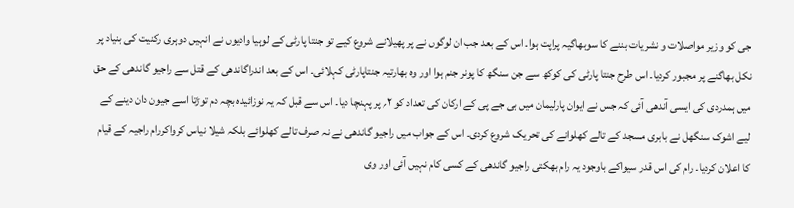جی کو وزیر مواصلات و نشریات بننے کا سوبھاگیہ پراپت ہوا۔ اس کے بعد جب ان لوگوں نے پر پھیلانے شروع کیے تو جنتا پارٹی کے لوہیا وادیوں نے انہیں دوہری رکنیت کی بنیاد پر نکل بھاگنے پر مجبور کردیا۔ اس طرح جنتا پارٹی کی کوکھ سے جن سنگھ کا پونر جنم ہوا اور وہ بھارتیہ جنتاپارٹی کہلائی۔ اس کے بعد اندراگاندھی کے قتل سے راجیو گاندھی کے حق میں ہمدردی کی ایسی آندھی آئی کہ جس نے ایوان پارلیمان میں بی جے پی کے ارکان کی تعداد کو ۲؍ پر پہنچا دیا۔ اس سے قبل کہ یہ نوزائیدہ بچہ دم توڑتا اسے جیون دان دینے کے لیے اشوک سنگھل نے بابری مسجد کے تالے کھلوانے کی تحریک شروع کردی۔ اس کے جواب میں راجیو گاندھی نے نہ صرف تالے کھلوائے بلکہ شیلا نیاس کرواکررام راجیہ کے قیام کا اعلان کردیا۔ رام کی اس قدر سیواکے باوجود یہ رام بھکتی راجیو گاندھی کے کسی کام نہیں آئی اور وی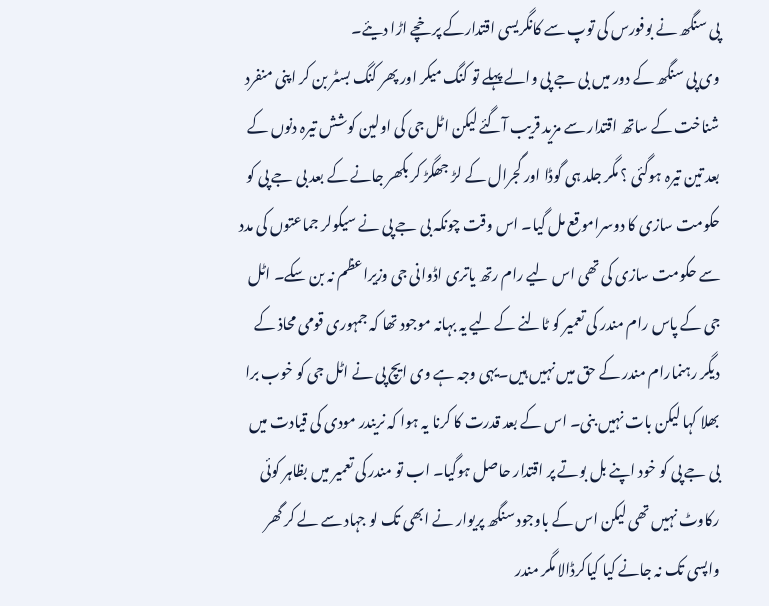پی سنگھ نے بوفورس کی توپ سے کانگریسی اقتدارکے پرخچے اڑا دیئے۔
وی پی سنگھ کے دور میں بی جے پی والے پہلے تو کنگ میکر اور پھر کنگ بسٹر بن کر اپنی منفرد شناخت کے ساتھ اقتدار سے مزید قریب آگئے لیکن اٹل جی کی اولین کوشش تیرہ دنوں کے بعد تین تیرہ ہوگئی ؟ مگر جلد ہی گوڈا اور گجرال کے لڑ جھگڑ کر بکھر جانے کے بعد بی جے پی کو حکومت سازی کا دوسراموقع مل گیا۔ اس وقت چونکہ بی جے پی نے سیکولر جماعتوں کی مدد سے حکومت سازی کی تھی اس لیے رام رتھ یاتری اڈوانی جی وزیراعظم نہ بن سکے۔ اٹل جی کے پاس رام مندر کی تعمیر کو ٹالنے کے لیے یہ بہانہ موجود تھا کہ جمہوری قومی محاذ کے دیگر رہنمارام مندر کے حق میں نہیں ہیں۔یہی وجہ ہے وی ایچ پی نے اٹل جی کو خوب برا بھلا کہا لیکن بات نہیں بنی۔ اس کے بعد قدرت کا کرنا یہ ہوا کہ نریندر مودی کی قیادت میں بی جے پی کو خود اپنے بل بوتے پر اقتدار حاصل ہوگیا۔ اب تو مندر کی تعمیر میں بظاہر کوئی رکاوٹ نہیں تھی لیکن اس کے باوجود سنگھ پریوار نے ابھی تک لو جہاد سے لے کر گھر واپسی تک نہ جانے کیا کیاکرڈالا مگر مندر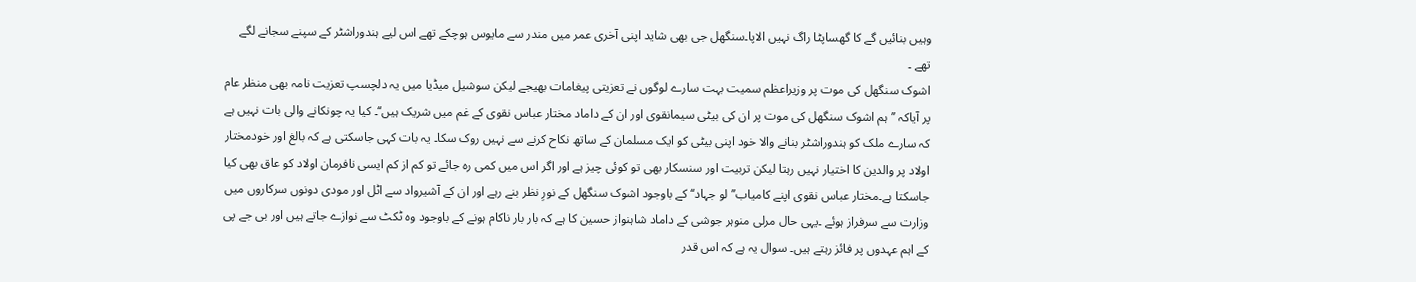وہیں بنائیں گے کا گھساپٹا راگ نہیں الاپا۔سنگھل جی بھی شاید اپنی آخری عمر میں مندر سے مایوس ہوچکے تھے اس لیے ہندوراشٹر کے سپنے سجانے لگے تھے ۔
اشوک سنگھل کی موت پر وزیراعظم سمیت بہت سارے لوگوں نے تعزیتی پیغامات بھیجے لیکن سوشیل میڈیا میں یہ دلچسپ تعزیت نامہ بھی منظر عام پر آیاکہ ’’ہم اشوک سنگھل کی موت پر ان کی بیٹی سیمانقوی اور ان کے داماد مختار عباس نقوی کے غم میں شریک ہیں‘‘۔ کیا یہ چونکانے والی بات نہیں ہے کہ سارے ملک کو ہندوراشٹر بنانے والا خود اپنی بیٹی کو ایک مسلمان کے ساتھ نکاح کرنے سے نہیں روک سکا۔ یہ بات کہی جاسکتی ہے کہ بالغ اور خودمختار اولاد پر والدین کا اختیار نہیں رہتا لیکن تربیت اور سنسکار بھی تو کوئی چیز ہے اور اگر اس میں کمی رہ جائے تو کم از کم ایسی نافرمان اولاد کو عاق بھی کیا جاسکتا ہے۔مختار عباس نقوی اپنے کامیاب’’لو جہاد‘‘ کے باوجود اشوک سنگھل کے نورِ نظر بنے رہے اور ان کے آشیرواد سے اٹل اور مودی دونوں سرکاروں میں وزارت سے سرفراز ہوئے ۔یہی حال مرلی منوہر جوشی کے داماد شاہنواز حسین کا ہے کہ بار بار ناکام ہونے کے باوجود وہ ٹکٹ سے نوازے جاتے ہیں اور بی جے پی کے اہم عہدوں پر فائز رہتے ہیں۔ سوال یہ ہے کہ اس قدر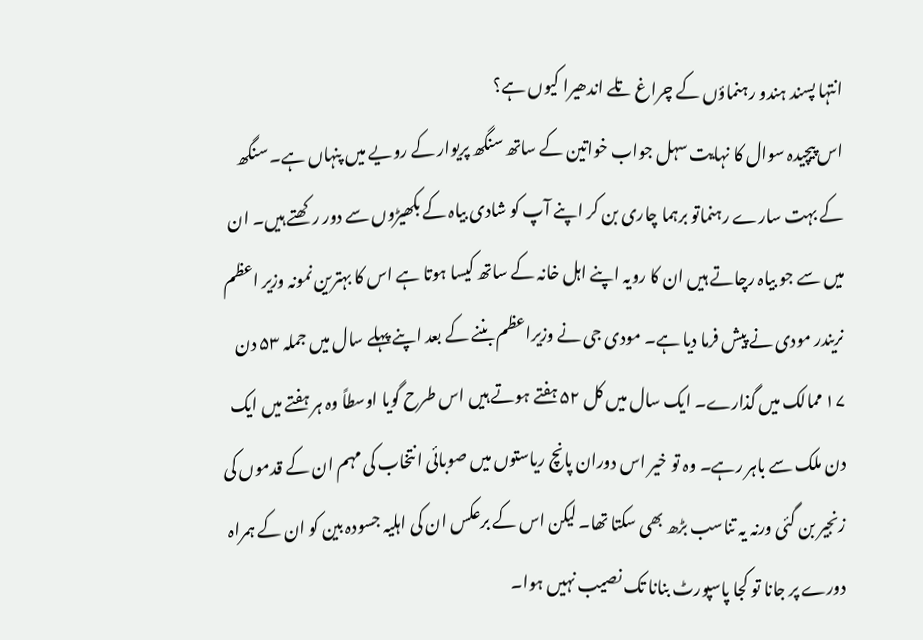انتہا پسند ہندو رہنماؤں کے چراغ تلے اندھیرا کیوں ہے؟
اس پیچیدہ سوال کا نہایت سہل جواب خواتین کے ساتھ سنگھ پریوار کے رویے میں پنہاں ہے۔ سنگھ کے بہت سارے رہنماتو برہما چاری بن کر اپنے آپ کو شادی بیاہ کے بکھیڑوں سے دور رکھتے ہیں۔ ان میں سے جو بیاہ رچاتے ہیں ان کا رویہ اپنے اہل خانہ کے ساتھ کیسا ہوتا ہے اس کا بہترین نمونہ وزیر اعظم نریندر مودی نے پیش فرما دیا ہے۔ مودی جی نے وزیراعظم بننے کے بعد اپنے پہلے سال میں جملہ ۵۳ دن ۱۷ ممالک میں گذارے۔ ایک سال میں کل ۵۲ ہفتے ہوتے ہیں اس طرح گویا اوسطاً وہ ہر ہفتے میں ایک دن ملک سے باہر رہے۔ وہ تو خیر اس دوران پانچ ریاستوں میں صوبائی انتخاب کی مہم ان کے قدموں کی زنجیر بن گئی ورنہ یہ تناسب بڑھ بھی سکتا تھا۔ لیکن اس کے برعکس ان کی اہلیہ جسودہ بین کو ان کے ہمراہ دورے پر جانا تو کجا پاسپورٹ بنانا تک نصیب نہیں ہوا۔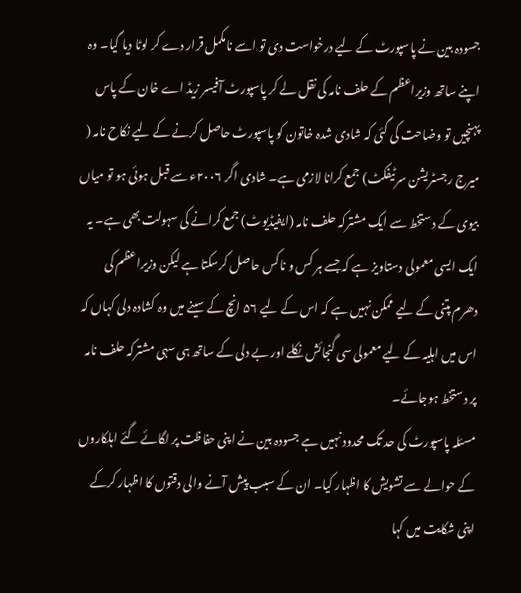جسودہ بین نے پاسپورٹ کے لیے درخواست دی تو اسے نامکمل قرار دے کر لوٹا دیا گیا۔ وہ اپنے ساتھ وزیراعظم کے حلف نامہ کی نقل لے کر پاسپورٹ آفیسر زیڈ اے خان کے پاس پہنچیں تو وضاحت کی گئی کہ شادی شدہ خاتون کو پاسپورٹ حاصل کرنے کے لیے نکاح نامہ ( میرج رجسٹریشن سرٹیفکٹ) جمع کرانا لازمی ہے۔ شادی اگر ۲۰۰۶ء سے قبل ہوئی ہو تو میاں بیوی کے دستخط سے ایک مشترکہ حلف نامہ (ایفیڈیوٹ) جمع کرانے کی سہولت بھی ہے۔ یہ ایک ایسی معمولی دستاویز ہے کہ جسے ہر کس و ناکس حاصل کرسکتا ہے لیکن وزیراعظم کی دھرم پتنی کے لیے ممکن نہیں ہے کہ اس کے لیے ۵۶ انچ کے سینے میں وہ کشادہ دلی کہاں کہ اس میں اہلیہ کے لیے معمولی سی گنجائش نکلے اور بے دلی کے ساتھ ہی سہی مشترکہ حلف نامہ پر دستخط ہوجائے۔
مسئلہ پاسپورٹ کی حد تک محدود نہیں ہے جسودہ بین نے اپنی حفاظت پر لگائے گئے اہلکاروں کے حوالے سے تشویش کا اظہار کیا۔ ان کے سبب پیش آنے والی دقتوں کا اظہار کرکے اپنی شکایت میں کہا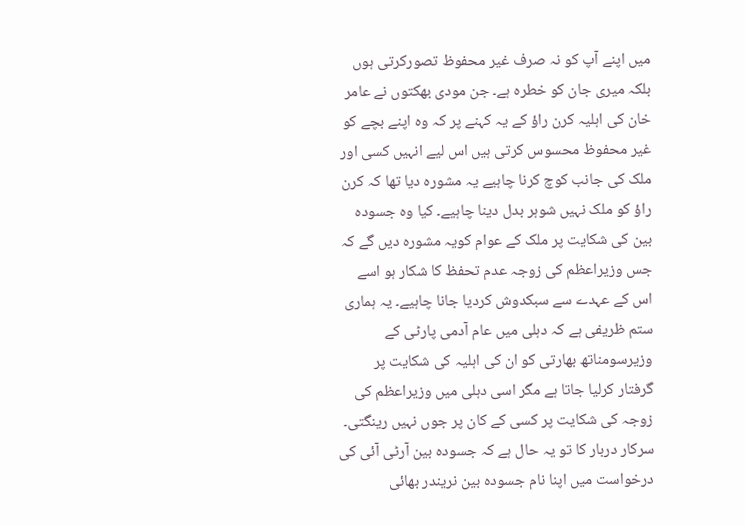میں اپنے آپ کو نہ صرف غیر محفوظ تصورکرتی ہوں بلکہ میری جان کو خطرہ ہے۔ جن مودی بھکتوں نے عامر خان کی اہلیہ کرن راؤ کے یہ کہنے پر کہ وہ اپنے بچے کو غیر محفوظ محسوس کرتی ہیں اس لیے انہیں کسی اور ملک کی جانب کوچ کرنا چاہیے یہ مشورہ دیا تھا کہ کرن راؤ کو ملک نہیں شوہر بدل دینا چاہیے۔ کیا وہ جسودہ بین کی شکایت پر ملک کے عوام کویہ مشورہ دیں گے کہ جس وزیراعظم کی زوجہ عدم تحفظ کا شکار ہو اسے اس کے عہدے سے سبکدوش کردیا جانا چاہیے۔ یہ ہماری ستم ظریفی ہے کہ دہلی میں عام آدمی پارٹی کے وزیرسومناتھ بھارتی کو ان کی اہلیہ کی شکایت پر گرفتار کرلیا جاتا ہے مگر اسی دہلی میں وزیراعظم کی زوجہ کی شکایت پر کسی کے کان پر جوں نہیں رینگتی۔
سرکار دربار کا تو یہ حال ہے کہ جسودہ بین آرٹی آئی کی درخواست میں اپنا نام جسودہ بین نریندر بھائی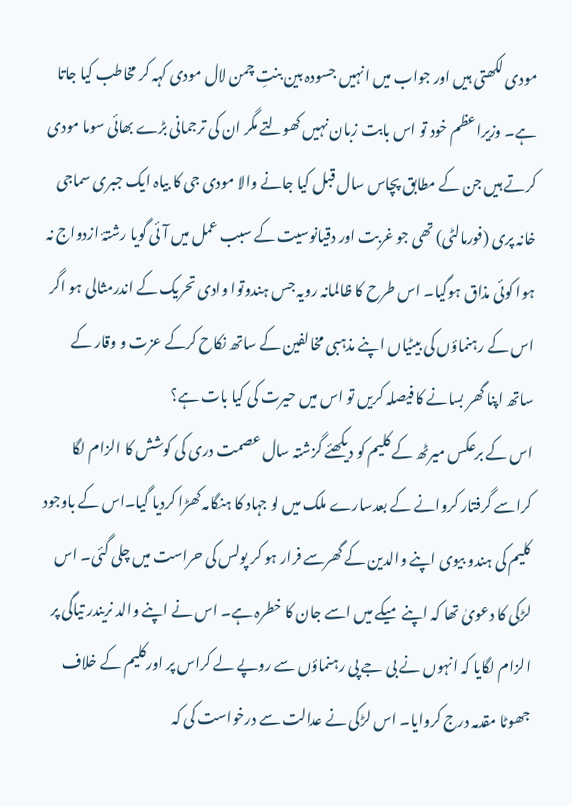مودی لکھتی ہیں اور جواب میں انہیں جسودہ بین بنتِ چمن لال مودی کہہ کر مخاطب کیا جاتا ہے۔ وزیراعظم خود تو اس بابت زبان نہیں کھولتے مگر ان کی ترجمانی بڑے بھائی سوما مودی کرتے ہیں جن کے مطابق پچاس سال قبل کیا جانے والا مودی جی کا بیاہ ایک جبری سماجی خانہ پری (فورمالٹی) تھی جو غربت اور دقیانوسیت کے سبب عمل میں آئی گویا رشتۂ ازدواج نہ ہوا کوئی مذاق ہوگیا۔ اس طرح کا ظالمانہ رویہ جس ہندوتوا وادی تحریک کے اندرمثالی ہو اگر اس کے رہنماؤں کی بیٹیاں اپنے مذہبی مخالفین کے ساتھ نکاح کرکے عزت و وقار کے ساتھ اپنا گھر بسانے کا فیصلہ کریں تو اس میں حیرت کی کیا بات ہے؟
اس کے برعکس میرٹھ کے کلیم کو دیکھئے گزشتہ سال عصمت دری کی کوشش کا الزام لگا کراسے گرفتار کروانے کے بعدسارے ملک میں لو جہاد کا ہنگامہ کھڑا کردیا گیا۔اس کے باوجود کلیم کی ہندو بیوی اپنے والدین کے گھرسے فرار ہو کر پولس کی حراست میں چلی گئی۔ اس لڑکی کا دعویٰ تھا کہ اپنے میکے میں اسے جان کا خطرہ ہے۔ اس نے اپنے والد نریندر تیاگی پر الزام لگایا کہ انہوں نے بی جے پی رہنماؤں سے روپے لے کراس پر اورکلیم کے خلاف جھوٹا مقدمہ درج کروایا۔ اس لڑکی نے عدالت سے درخواست کی کہ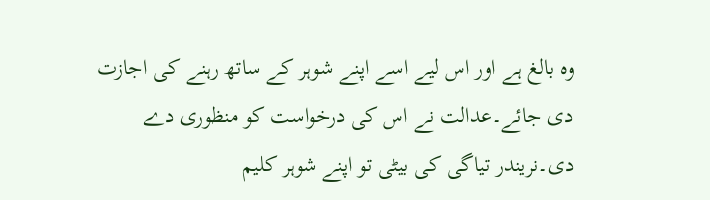وہ بالغ ہے اور اس لیے اسے اپنے شوہر کے ساتھ رہنے کی اجازت دی جائے۔عدالت نے اس کی درخواست کو منظوری دے دی۔نریندر تیاگی کی بیٹی تو اپنے شوہر کلیم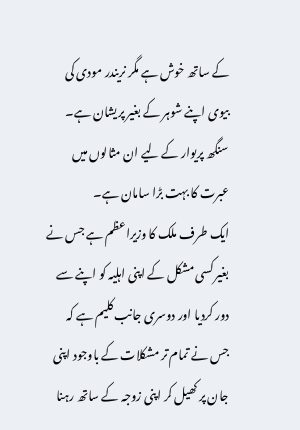کے ساتھ خوش ہے مگر نریندر مودی کی بیوی اپنے شوہر کے بغیر پریشان ہے۔ سنگھ پریوار کے لیے ان مثالوں میں عبرت کا بہت بڑا سامان ہے۔
ایک طرف ملک کا وزیراعظم ہے جس نے بغیر کسی مشکل کے اپنی اہلیہ کو اپنے سے دور کردیا اور دوسری جانب کلیم ہے کہ جس نے تمام تر مشکلات کے باوجود اپنی جان پر کھیل کر اپنی زوجہ کے ساتھ رہنا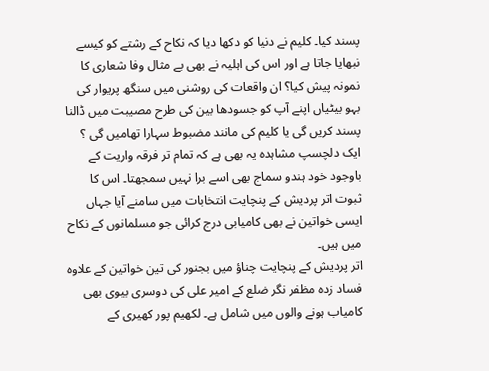پسند کیا۔ کلیم نے دنیا کو دکھا دیا کہ نکاح کے رشتے کو کیسے نبھایا جاتا ہے اور اس کی اہلیہ نے بھی بے مثال وفا شعاری کا نمونہ پیش کیا؟ ان واقعات کی روشنی میں سنگھ پریوار کی بہو بیٹیاں اپنے آپ کو جسودھا بین کی طرح مصیبت میں ڈالنا پسند کریں گی یا کلیم کی مانند مضبوط سہارا تھامیں گی ؟ ایک دلچسپ مشاہدہ یہ بھی ہے کہ تمام تر فرقہ واریت کے باوجود خود ہندو سماج بھی اسے برا نہیں سمجھتا۔ اس کا ثبوت اتر پردیش کے پنچایت انتخابات میں سامنے آیا جہاں ایسی خواتین نے بھی کامیابی درج کرائی جو مسلمانوں کے نکاح میں ہیں۔
اتر پردیش کے پنچایت چناؤ میں بجنور کی تین خواتین کے علاوہ فساد زدہ مظفر نگر ضلع کے امیر علی کی دوسری بیوی بھی کامیاب ہونے والوں میں شامل ہے۔ لکھیم پور کھیری کے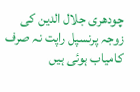چودھری جلال الدین کی زوجہ پرنسپل راپت نہ صرف کامیاب ہوئی ہیں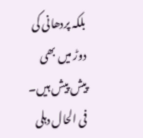بلکہ پردھانی کی دوڑ میں بھی پیش پیش ہیں۔ فی الحال دہلی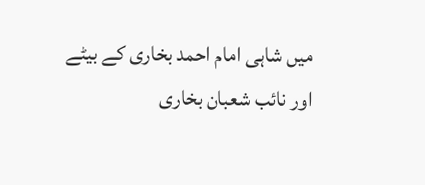میں شاہی امام احمد بخاری کے بیٹے اور نائب شعبان بخاری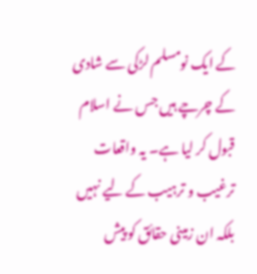کے ایک نومسلم لڑکی سے شادی کے چرچے ہیں جس نے اسلام قبول کر لیا ہے۔ یہ واقعات ترغیب و ترہیب کے لیے نہیں بلکہ ان زمینی حقائق کو پیش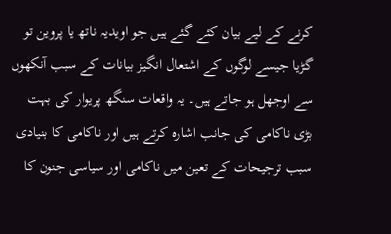کرنے کے لیے بیان کئے گئے ہیں جو اویدیہ ناتھ یا پروین تو گڑیا جیسے لوگوں کے اشتعال انگیز بیانات کے سبب آنکھوں سے اوجھل ہو جاتے ہیں۔ یہ واقعات سنگھ پریوار کی بہت بڑی ناکامی کی جانب اشارہ کرتے ہیں اور ناکامی کا بنیادی سبب ترجیحات کے تعین میں ناکامی اور سیاسی جنون کا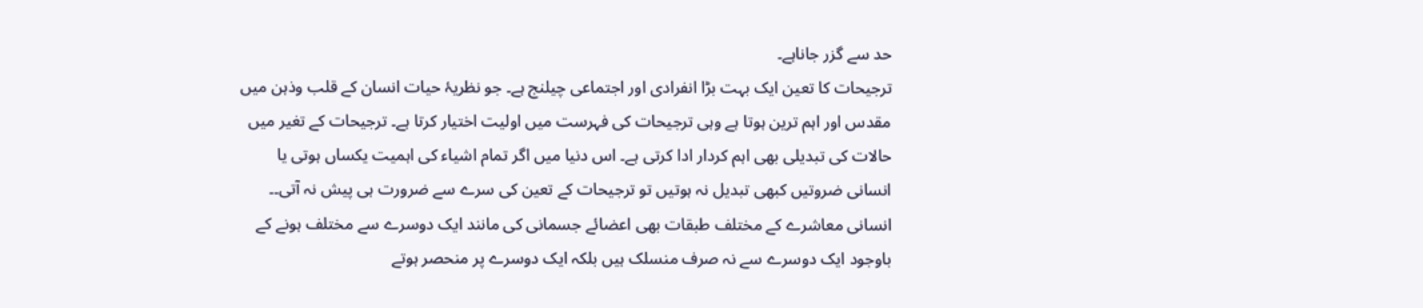حد سے گزر جاناہے۔
ترجیحات کا تعین ایک بہت بڑا انفرادی اور اجتماعی چیلنج ہے۔ جو نظریۂ حیات انسان کے قلب وذہن میں مقدس اور اہم ترین ہوتا ہے وہی ترجیحات کی فہرست میں اولیت اختیار کرتا ہے۔ ترجیحات کے تغیر میں حالات کی تبدیلی بھی اہم کردار ادا کرتی ہے۔ اس دنیا میں اگر تمام اشیاء کی اہمیت یکساں ہوتی یا انسانی ضروتیں کبھی تبدیل نہ ہوتیں تو ترجیحات کے تعین کی سرے سے ضرورت ہی پیش نہ آتی۔۔ انسانی معاشرے کے مختلف طبقات بھی اعضائے جسمانی کی مانند ایک دوسرے سے مختلف ہونے کے باوجود ایک دوسرے سے نہ صرف منسلک ہیں بلکہ ایک دوسرے پر منحصر ہوتے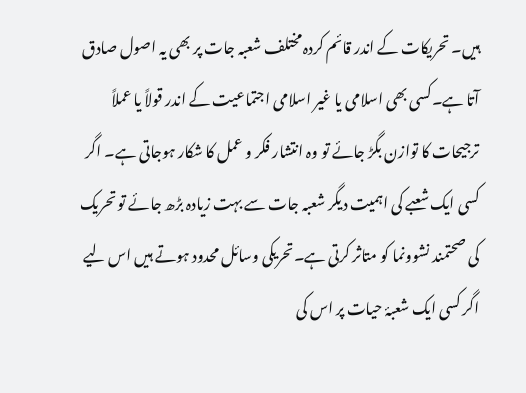ہیں۔ تحریکات کے اندر قائم کردہ مختلف شعبہ جات پر بھی یہ اصول صادق آتا ہے۔کسی بھی اسلامی یا غیر اسلامی اجتماعیت کے اندر قولاً یا عملاً ترجیحات کا توازن بگڑ جائے تو وہ انتشار فکر و عمل کا شکار ہوجاتی ہے۔ اگر کسی ایک شعبے کی اہمیت دیگر شعبہ جات سے بہت زیادہ بڑھ جائے تو تحریک کی صحتمند نشوونما کو متاثر کرتی ہے۔تحریکی وسائل محدود ہوتے ہیں اس لیے اگر کسی ایک شعبۂ حیات پر اس کی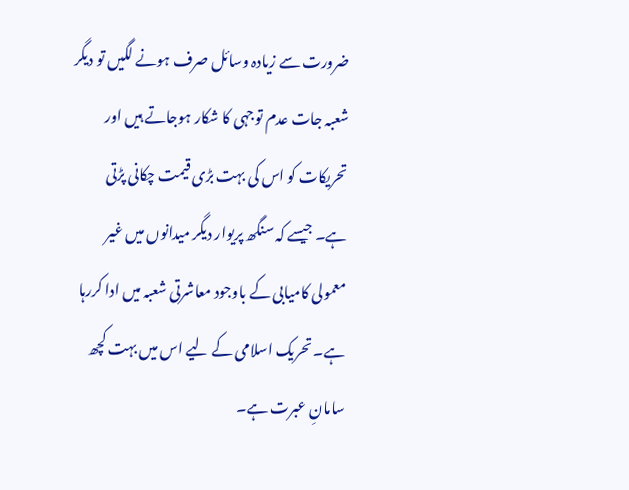ضرورت سے زیادہ وسائل صرف ہونے لگیں تو دیگر شعبہ جات عدم توجہی کا شکار ہوجاتے ہیں اور تحریکات کو اس کی بہت بڑی قیمت چکانی پڑتی ہے۔ جیسے کہ سنگھ پریوار دیگر میدانوں میں غیر معمولی کامیابی کے باوجود معاشرتی شعبہ میں ادا کررہا ہے۔ تحریک اسلامی کے لیے اس میں بہت کچھ سامانِ عبرت ہے۔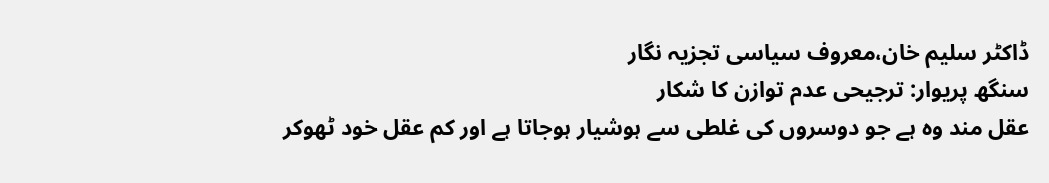ڈاکٹر سلیم خان،معروف سیاسی تجزیہ نگار
سنگھ پریوار: ترجیحی عدم توازن کا شکار
عقل مند وہ ہے جو دوسروں کی غلطی سے ہوشیار ہوجاتا ہے اور کم عقل خود ٹھوکر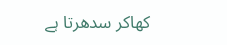کھاکر سدھرتا ہے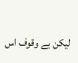لیکن بے وقوف اس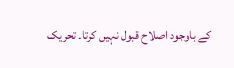کے باوجود اصلاح قبول نہیں کرتا۔ تحریک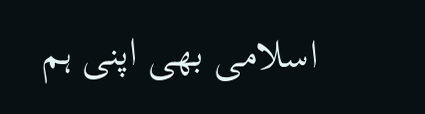اسلامی بھی اپنی ہم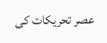عصر تحریکات کی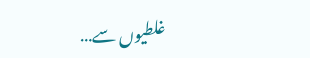غلطیوں سے…